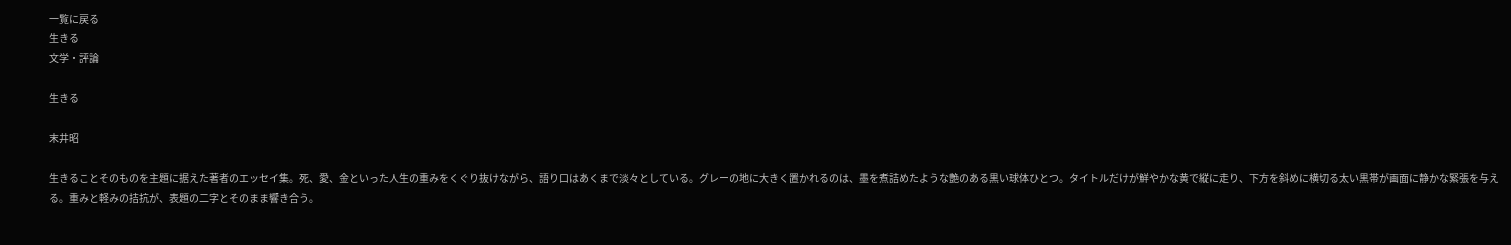一覧に戻る
生きる
文学・評論

生きる

末井昭

生きることそのものを主題に据えた著者のエッセイ集。死、愛、金といった人生の重みをくぐり抜けながら、語り口はあくまで淡々としている。グレーの地に大きく置かれるのは、墨を煮詰めたような艶のある黒い球体ひとつ。タイトルだけが鮮やかな黄で縦に走り、下方を斜めに横切る太い黒帯が画面に静かな緊張を与える。重みと軽みの拮抗が、表題の二字とそのまま響き合う。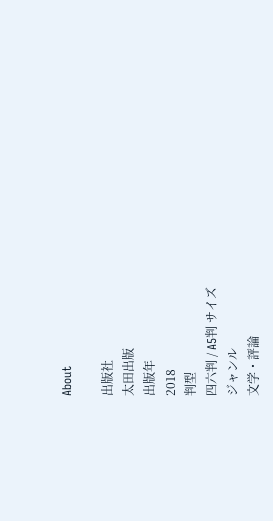About

出版社
太田出版
出版年
2018
判型
四六判 / A5判 サイズ
ジャンル
文学・評論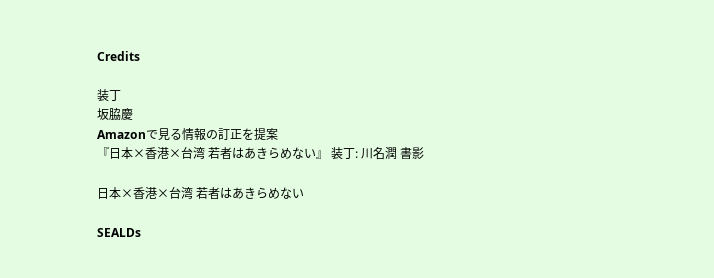Credits

装丁
坂脇慶
Amazonで見る情報の訂正を提案
『日本×香港×台湾 若者はあきらめない』 装丁: 川名潤 書影

日本×香港×台湾 若者はあきらめない

SEALDs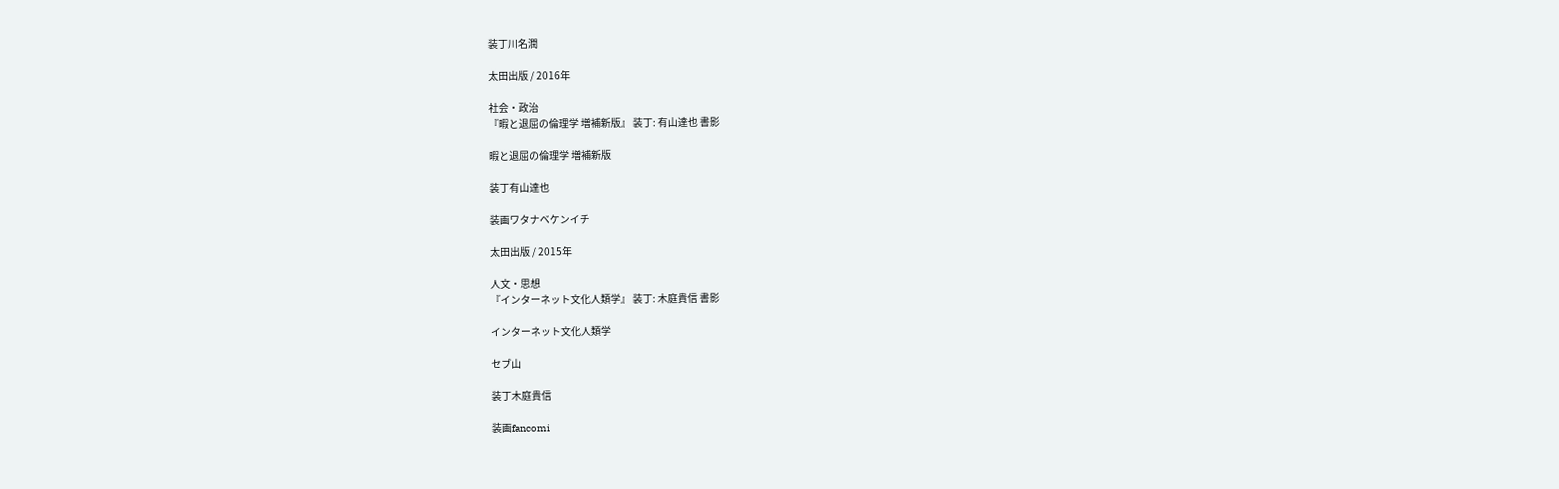装丁川名潤

太田出版 / 2016年

社会・政治
『暇と退屈の倫理学 増補新版』 装丁: 有山達也 書影

暇と退屈の倫理学 増補新版

装丁有山達也

装画ワタナベケンイチ

太田出版 / 2015年

人文・思想
『インターネット文化人類学』 装丁: 木庭貴信 書影

インターネット文化人類学

セブ山

装丁木庭貴信

装画fancomi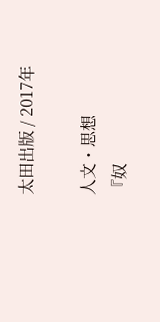太田出版 / 2017年

人文・思想
『奴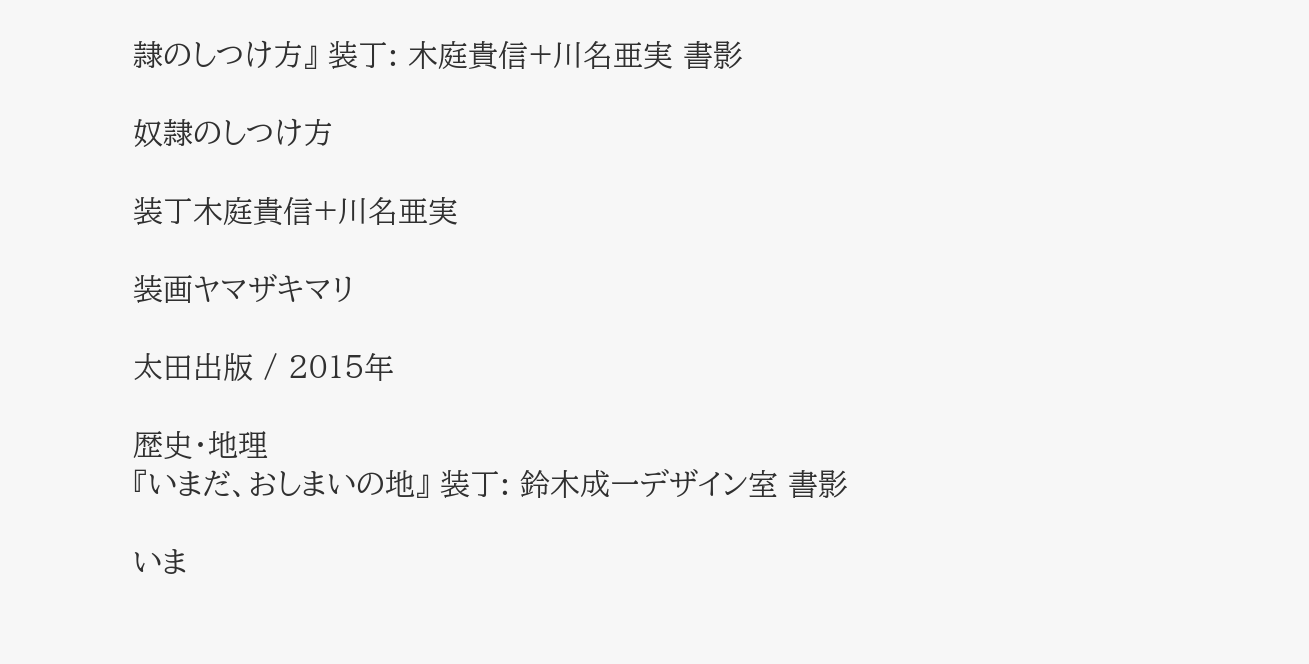隷のしつけ方』 装丁: 木庭貴信+川名亜実 書影

奴隷のしつけ方

装丁木庭貴信+川名亜実

装画ヤマザキマリ

太田出版 / 2015年

歴史・地理
『いまだ、おしまいの地』 装丁: 鈴木成一デザイン室 書影

いま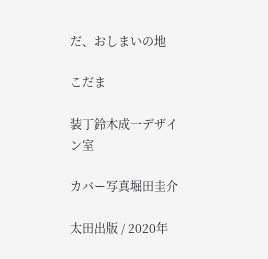だ、おしまいの地

こだま

装丁鈴木成一デザイン室

カバー写真堀田圭介

太田出版 / 2020年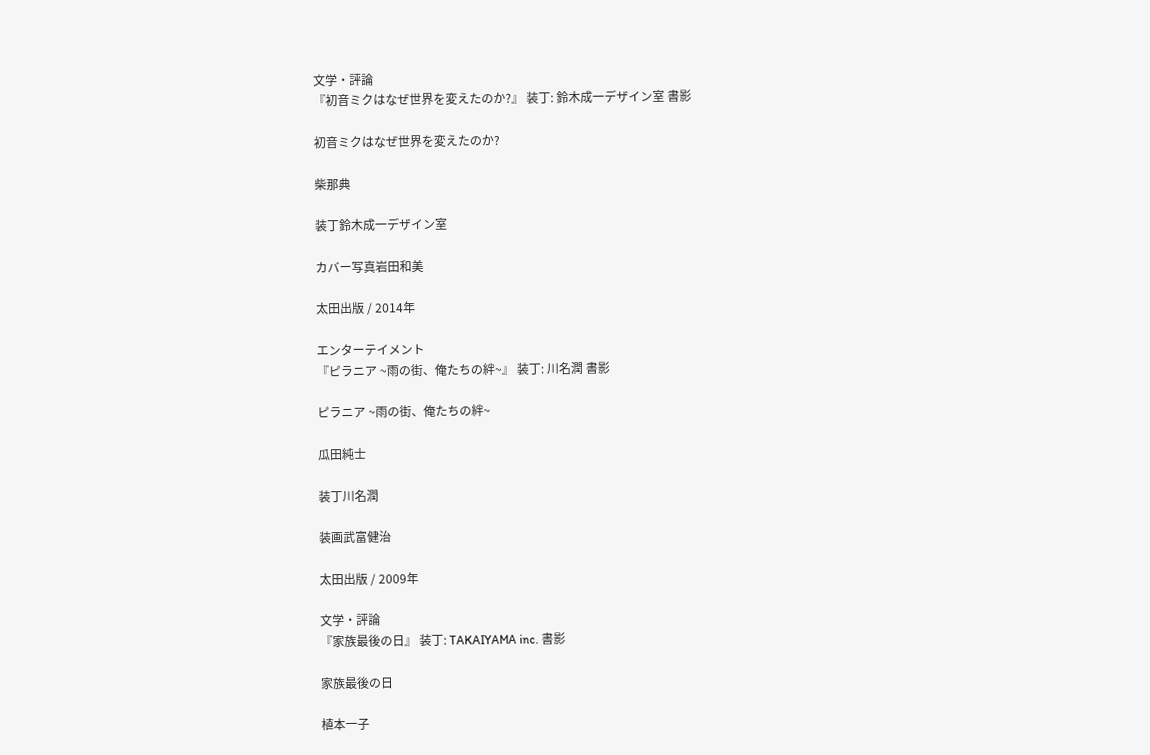文学・評論
『初音ミクはなぜ世界を変えたのか?』 装丁: 鈴木成一デザイン室 書影

初音ミクはなぜ世界を変えたのか?

柴那典

装丁鈴木成一デザイン室

カバー写真岩田和美

太田出版 / 2014年

エンターテイメント
『ピラニア ~雨の街、俺たちの絆~』 装丁: 川名潤 書影

ピラニア ~雨の街、俺たちの絆~

瓜田純士

装丁川名潤

装画武富健治

太田出版 / 2009年

文学・評論
『家族最後の日』 装丁: TAKAIYAMA inc. 書影

家族最後の日

植本一子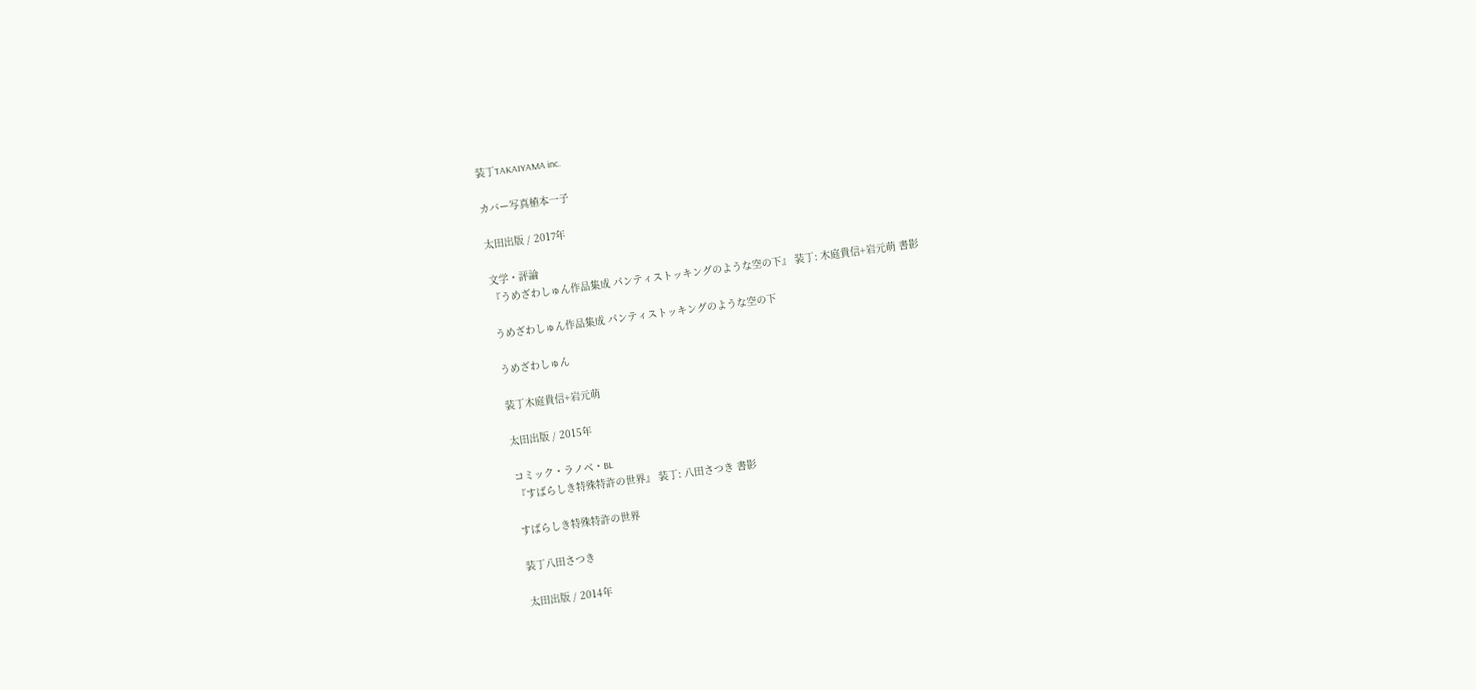装丁TAKAIYAMA inc.

カバー写真植本一子

太田出版 / 2017年

文学・評論
『うめざわしゅん作品集成 パンティストッキングのような空の下』 装丁: 木庭貴信+岩元萌 書影

うめざわしゅん作品集成 パンティストッキングのような空の下

うめざわしゅん

装丁木庭貴信+岩元萌

太田出版 / 2015年

コミック・ラノベ・BL
『すばらしき特殊特許の世界』 装丁: 八田さつき 書影

すばらしき特殊特許の世界

装丁八田さつき

太田出版 / 2014年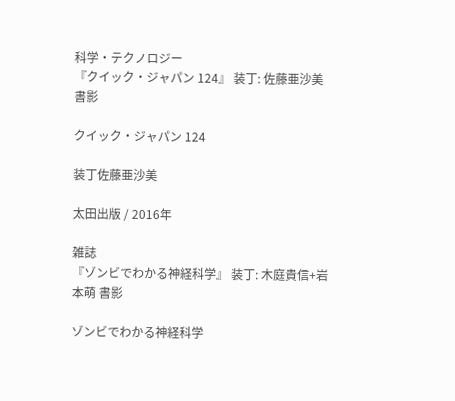科学・テクノロジー
『クイック・ジャパン 124』 装丁: 佐藤亜沙美 書影

クイック・ジャパン 124

装丁佐藤亜沙美

太田出版 / 2016年

雑誌
『ゾンビでわかる神経科学』 装丁: 木庭貴信+岩本萌 書影

ゾンビでわかる神経科学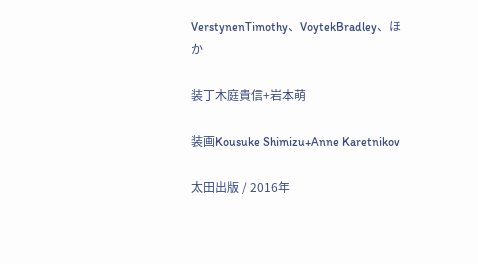VerstynenTimothy、VoytekBradley、ほか

装丁木庭貴信+岩本萌

装画Kousuke Shimizu+Anne Karetnikov

太田出版 / 2016年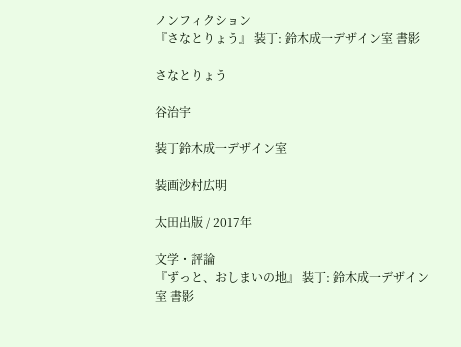ノンフィクション
『さなとりょう』 装丁: 鈴木成一デザイン室 書影

さなとりょう

谷治宇

装丁鈴木成一デザイン室

装画沙村広明

太田出版 / 2017年

文学・評論
『ずっと、おしまいの地』 装丁: 鈴木成一デザイン室 書影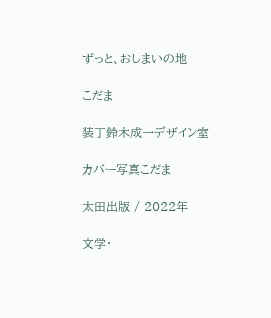ずっと、おしまいの地

こだま

装丁鈴木成一デザイン室

カバー写真こだま

太田出版 / 2022年

文学・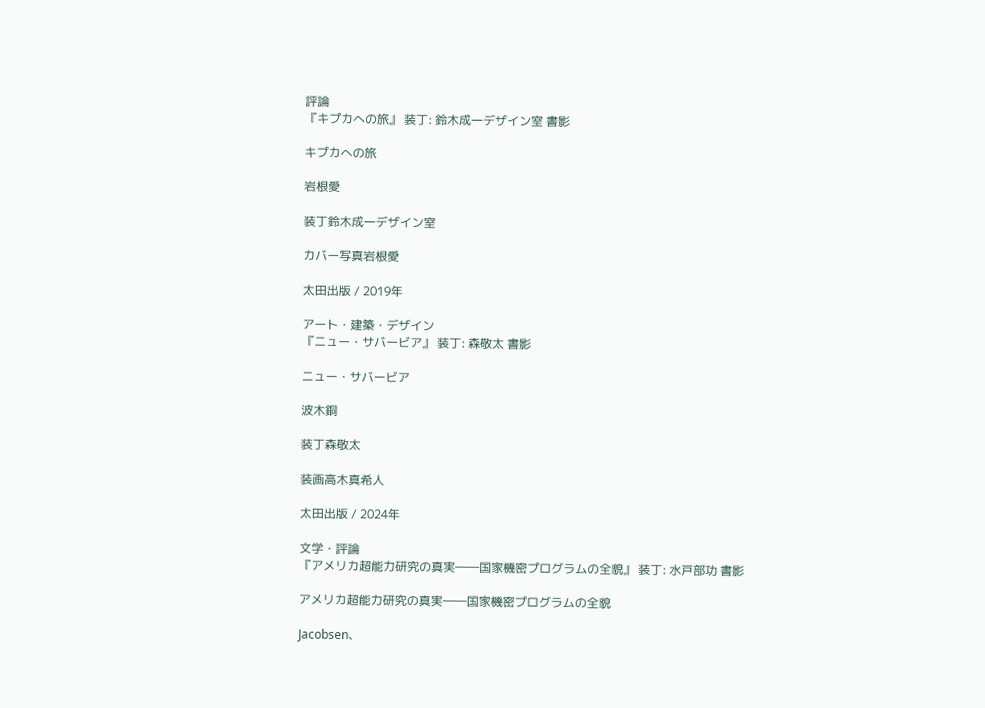評論
『キプカへの旅』 装丁: 鈴木成一デザイン室 書影

キプカへの旅

岩根愛

装丁鈴木成一デザイン室

カバー写真岩根愛

太田出版 / 2019年

アート・建築・デザイン
『ニュー・サバービア』 装丁: 森敬太 書影

ニュー・サバービア

波木銅

装丁森敬太

装画高木真希人

太田出版 / 2024年

文学・評論
『アメリカ超能力研究の真実――国家機密プログラムの全貌』 装丁: 水戸部功 書影

アメリカ超能力研究の真実――国家機密プログラムの全貌

Jacobsen、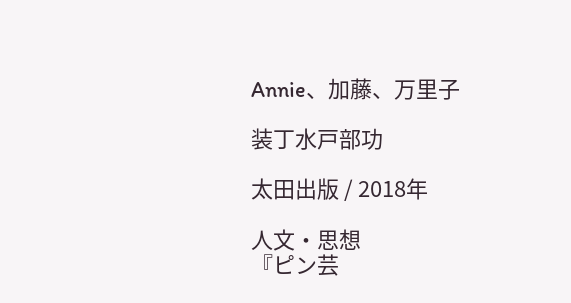Annie、加藤、万里子

装丁水戸部功

太田出版 / 2018年

人文・思想
『ピン芸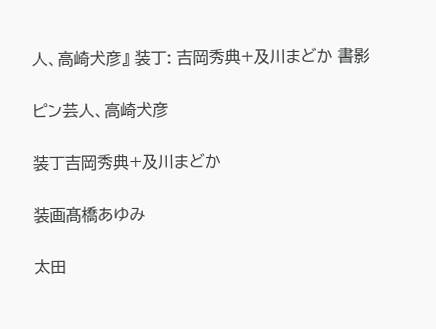人、高崎犬彦』 装丁: 吉岡秀典+及川まどか 書影

ピン芸人、高崎犬彦

装丁吉岡秀典+及川まどか

装画髙橋あゆみ

太田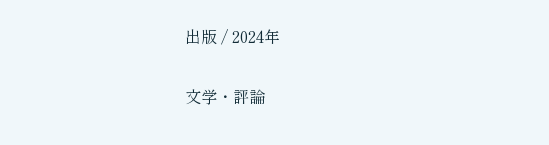出版 / 2024年

文学・評論